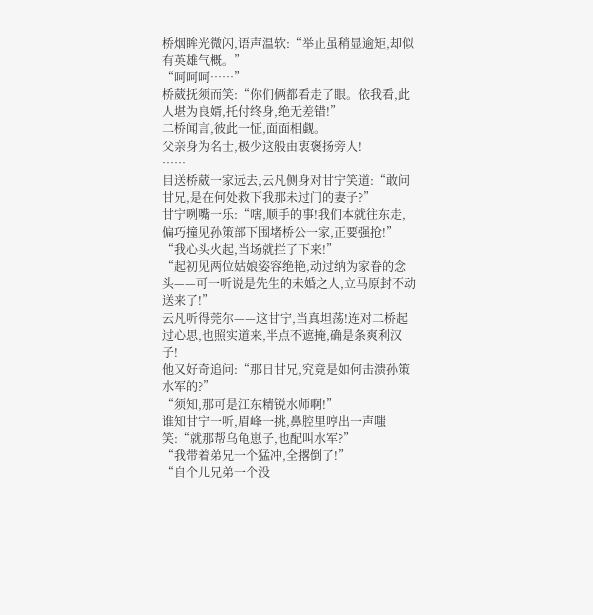桥烟眸光微闪,语声温软:“举止虽稍显逾矩,却似有英雄气概。”
“呵呵呵……”
桥葳抚须而笑:“你们俩都看走了眼。依我看,此人堪为良婿,托付终身,绝无差错!”
二桥闻言,彼此一怔,面面相觑。
父亲身为名士,极少这般由衷褒扬旁人!
……
目送桥葳一家远去,云凡侧身对甘宁笑道:“敢问甘兄,是在何处救下我那未过门的妻子?”
甘宁咧嘴一乐:“嗐,顺手的事!我们本就往东走,偏巧撞见孙策部下围堵桥公一家,正要强抢!”
“我心头火起,当场就拦了下来!”
“起初见两位姑娘姿容绝艳,动过纳为家眷的念头——可一听说是先生的未婚之人,立马原封不动送来了!”
云凡听得莞尔——这甘宁,当真坦荡!连对二桥起过心思,也照实道来,半点不遮掩,确是条爽利汉子!
他又好奇追问:“那日甘兄,究竟是如何击溃孙策水军的?”
“须知,那可是江东精锐水师啊!”
谁知甘宁一听,眉峰一挑,鼻腔里哼出一声嗤笑:“就那帮乌龟崽子,也配叫水军?”
“我带着弟兄一个猛冲,全撂倒了!”
“自个儿兄弟一个没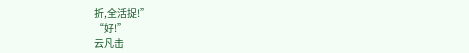折,全活捉!”
“好!”
云凡击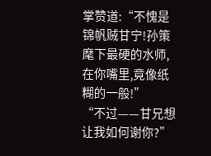掌赞道:“不愧是锦帆贼甘宁!孙策麾下最硬的水师,在你嘴里,竟像纸糊的一般!”
“不过——甘兄想让我如何谢你?”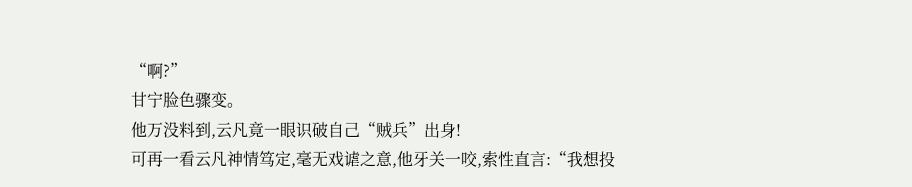“啊?”
甘宁脸色骤变。
他万没料到,云凡竟一眼识破自己“贼兵”出身!
可再一看云凡神情笃定,毫无戏谑之意,他牙关一咬,索性直言:“我想投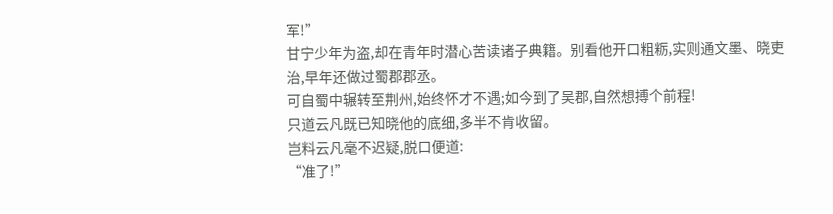军!”
甘宁少年为盗,却在青年时潜心苦读诸子典籍。别看他开口粗粝,实则通文墨、晓吏治,早年还做过蜀郡郡丞。
可自蜀中辗转至荆州,始终怀才不遇;如今到了吴郡,自然想搏个前程!
只道云凡既已知晓他的底细,多半不肯收留。
岂料云凡毫不迟疑,脱口便道:
“准了!”